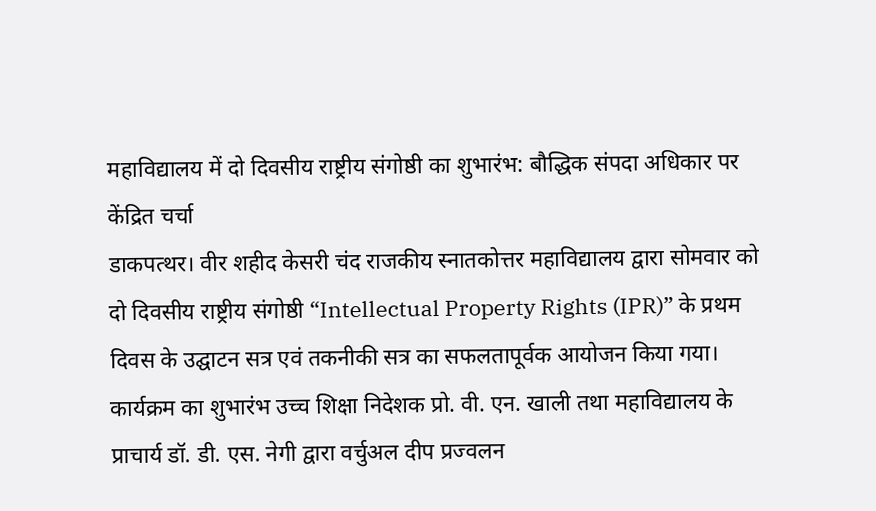महाविद्यालय में दो दिवसीय राष्ट्रीय संगोष्ठी का शुभारंभ: बौद्धिक संपदा अधिकार पर केंद्रित चर्चा
डाकपत्थर। वीर शहीद केसरी चंद राजकीय स्नातकोत्तर महाविद्यालय द्वारा सोमवार को दो दिवसीय राष्ट्रीय संगोष्ठी “Intellectual Property Rights (IPR)” के प्रथम दिवस के उद्घाटन सत्र एवं तकनीकी सत्र का सफलतापूर्वक आयोजन किया गया। कार्यक्रम का शुभारंभ उच्च शिक्षा निदेशक प्रो. वी. एन. खाली तथा महाविद्यालय के प्राचार्य डॉ. डी. एस. नेगी द्वारा वर्चुअल दीप प्रज्वलन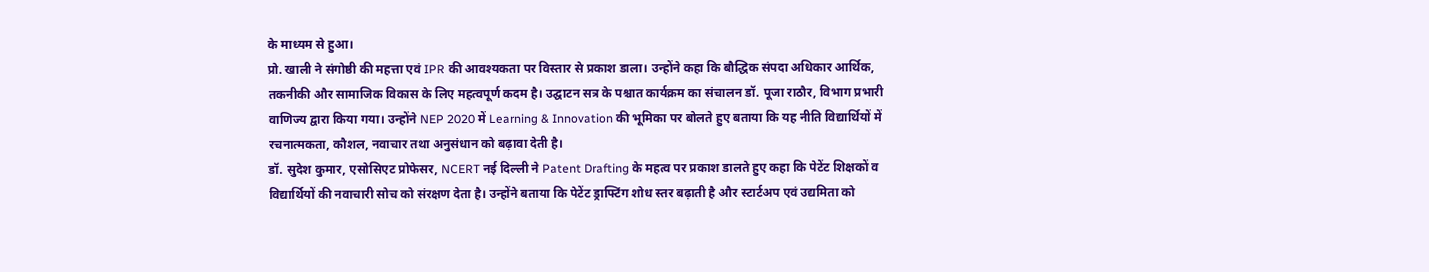के माध्यम से हुआ।
प्रो. खाली ने संगोष्ठी की महत्ता एवं IPR की आवश्यकता पर विस्तार से प्रकाश डाला। उन्होंने कहा कि बौद्धिक संपदा अधिकार आर्थिक, तकनीकी और सामाजिक विकास के लिए महत्वपूर्ण कदम है। उद्घाटन सत्र के पश्चात कार्यक्रम का संचालन डॉ. पूजा राठौर, विभाग प्रभारी वाणिज्य द्वारा किया गया। उन्होंने NEP 2020 में Learning & Innovation की भूमिका पर बोलते हुए बताया कि यह नीति विद्यार्थियों में रचनात्मकता, कौशल, नवाचार तथा अनुसंधान को बढ़ावा देती है।
डॉ. सुदेश कुमार, एसोसिएट प्रोफेसर, NCERT नई दिल्ली ने Patent Drafting के महत्व पर प्रकाश डालते हुए कहा कि पेटेंट शिक्षकों व विद्यार्थियों की नवाचारी सोच को संरक्षण देता है। उन्होंने बताया कि पेटेंट ड्राफ्टिंग शोध स्तर बढ़ाती है और स्टार्टअप एवं उद्यमिता को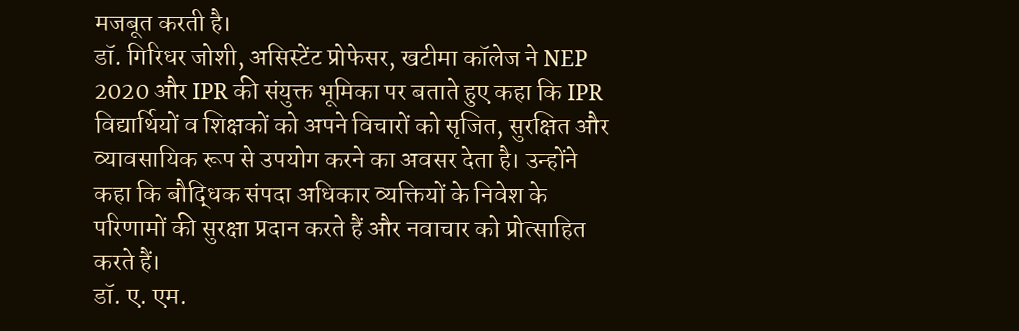मजबूत करती है।
डॉ. गिरिधर जोशी, असिस्टेंट प्रोफेसर, खटीमा कॉलेज ने NEP 2020 और IPR की संयुक्त भूमिका पर बताते हुए कहा कि IPR विद्यार्थियों व शिक्षकों को अपने विचारों को सृजित, सुरक्षित और व्यावसायिक रूप से उपयोग करने का अवसर देता है। उन्होंने कहा कि बौद्धिक संपदा अधिकार व्यक्तियों के निवेश के परिणामों की सुरक्षा प्रदान करते हैं और नवाचार को प्रोत्साहित करते हैं।
डॉ. ए. एम.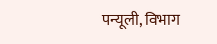पन्यूली, विभाग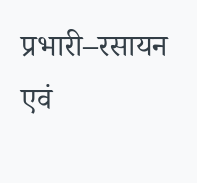प्रभारी–रसायन एवं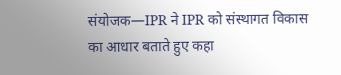संयोजक—IPR ने IPR को संस्थागत विकास का आधार बताते हुए कहा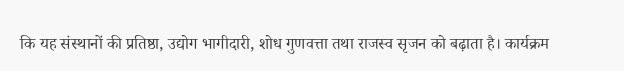कि यह संस्थानों की प्रतिष्ठा, उद्योग भागीदारी, शोध गुणवत्ता तथा राजस्व सृजन को बढ़ाता है। कार्यक्रम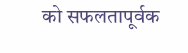को सफलतापूर्वक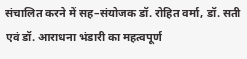संचालित करने में सह–संयोजक डॉ. रोहित वर्मा, डॉ. सती एवं डॉ. आराधना भंडारी का महत्वपूर्ण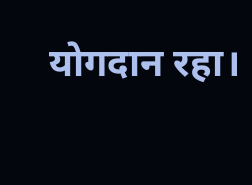योगदान रहा।